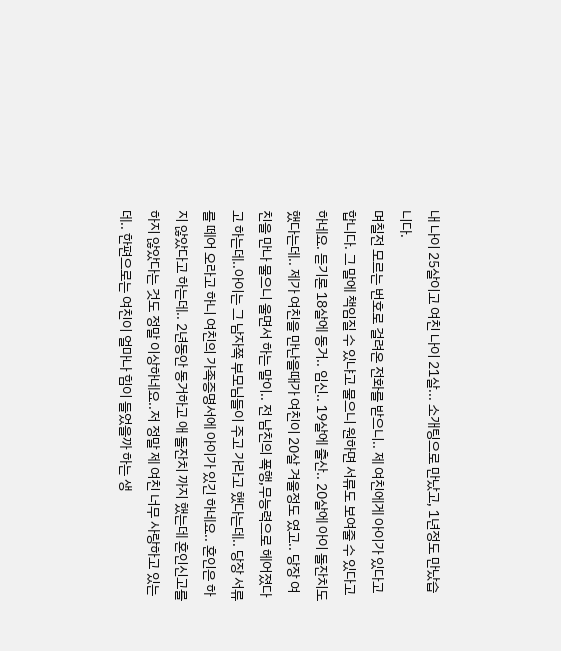내 나이 25살이고 여친 나이 21살... 소개팅으로 만났고, 1년정도 만났습니다.
며칠전 모르는 번호로 걸려온 전화를 받으니.. 제 여친에게 아이가 있다고 합니다. 그 말에 책임질 수 있냐고 물으니 원하면 서류도 보여줄 수 있다고 하네요. 듣기론 18살에 동거.. 임신.. 19살에 출산.. 20살에 아이 돌잔치도 했다는데.. 제가 여친을 만난을때가 여친이 20살 겨울정도 였고.. 당장 여친을 만나 물으니 울면서 하는 말이.. 전 남친의 폭행,무능력으로 헤어졌다고 하는데..아이는 그 남자쪽 부모님들이 주고 가라고 했다는데.. 당장 서류를 떼어 오라고 하니 여친의 가족증명서에 아이가 있긴 하네요.. 혼인은 하지 않았다고 하는데.. 2년동안 동거하고 애 돌잔치 까지 했는데 혼인신고를 하지 않았다는 것도 정말 이상하네요..저 정말 제 여친 너무 사랑하고 있는데.. 한편으로는 여친이 얼마나 힘이 들었을까 하는 생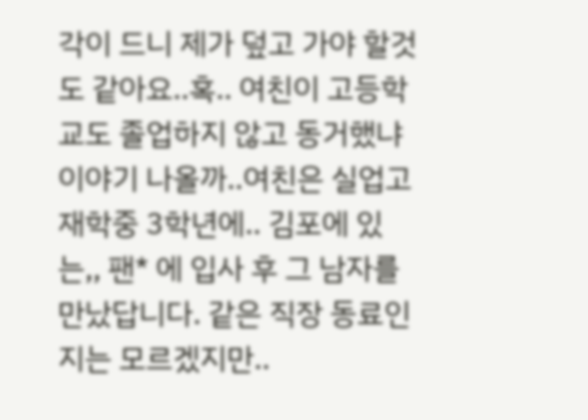각이 드니 제가 덮고 가야 할것도 같아요..혹.. 여친이 고등학교도 졸업하지 않고 동거했냐 이야기 나올까..여친은 실업고 재학중 3학년에.. 김포에 있는,, 팬* 에 입사 후 그 남자를 만났답니다. 같은 직장 동료인지는 모르겠지만..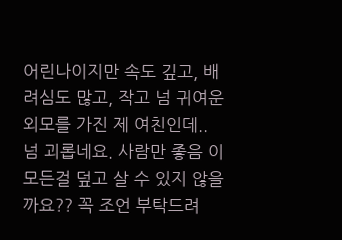어린나이지만 속도 깊고, 배려심도 많고, 작고 넘 귀여운 외모를 가진 제 여친인데.. 넘 괴롭네요. 사람만 좋음 이 모든걸 덮고 살 수 있지 않을까요?? 꼭 조언 부탁드려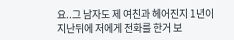요..그 남자도 제 여친과 헤어진지 1년이 지난뒤에 저에게 전화를 한거 보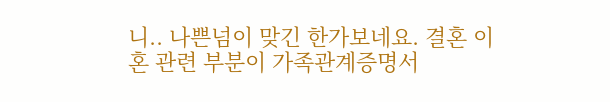니.. 나쁜넘이 맞긴 한가보네요. 결혼 이혼 관련 부분이 가족관계증명서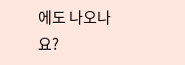에도 나오나요?